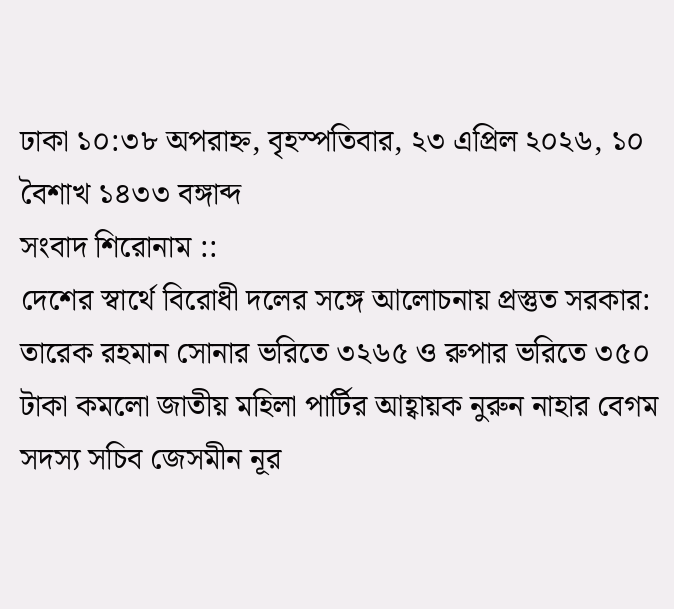ঢাকা ১০:৩৮ অপরাহ্ন, বৃহস্পতিবার, ২৩ এপ্রিল ২০২৬, ১০ বৈশাখ ১৪৩৩ বঙ্গাব্দ
সংবাদ শিরোনাম ::
দেশের স্বার্থে বিরোধী দলের সঙ্গে আলোচনায় প্রস্তুত সরকার: তারেক রহমান সোনার ভরিতে ৩২৬৫ ও রুপার ভরিতে ৩৫০ টাকা কমলো জাতীয় মহিলা পার্টির আহ্বায়ক নুরুন নাহার বেগম সদস্য সচিব জেসমীন নূর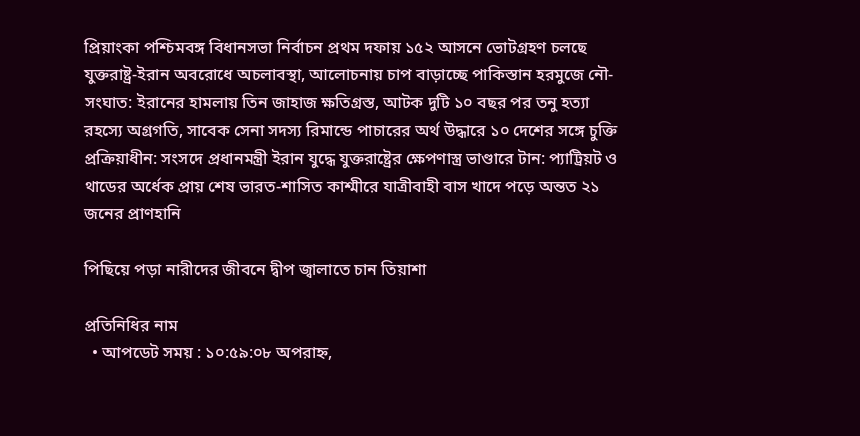প্রিয়াংকা পশ্চিমবঙ্গ বিধানসভা নির্বাচন প্রথম দফায় ১৫২ আসনে ভোটগ্রহণ চলছে যুক্তরাষ্ট্র-ইরান অবরোধে অচলাবস্থা, আলোচনায় চাপ বাড়াচ্ছে পাকিস্তান হরমুজে নৌ-সংঘাত: ইরানের হামলায় তিন জাহাজ ক্ষতিগ্রস্ত, আটক দুটি ১০ বছর পর তনু হত্যা রহস্যে অগ্রগতি, সাবেক সেনা সদস্য রিমান্ডে পাচারের অর্থ উদ্ধারে ১০ দেশের সঙ্গে চুক্তি প্রক্রিয়াধীন: সংসদে প্রধানমন্ত্রী ইরান যুদ্ধে যুক্তরাষ্ট্রের ক্ষেপণাস্ত্র ভাণ্ডারে টান: প্যাট্রিয়ট ও থাডের অর্ধেক প্রায় শেষ ভারত-শাসিত কাশ্মীরে যাত্রীবাহী বাস খাদে পড়ে অন্তত ২১ জনের প্রাণহানি

পিছিয়ে পড়া নারীদের জীবনে দ্বীপ জ্বালাতে চান তিয়াশা

প্রতিনিধির নাম
  • আপডেট সময় : ১০:৫৯:০৮ অপরাহ্ন,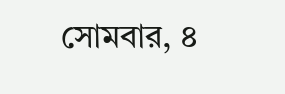সোমবার, ৪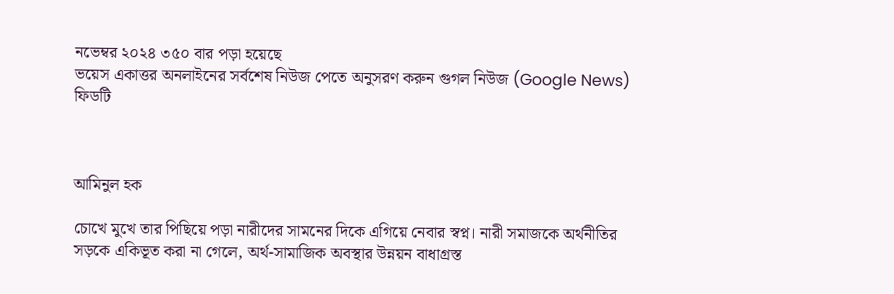নভেম্বর ২০২৪ ৩৫০ বার পড়া হয়েছে
ভয়েস একাত্তর অনলাইনের সর্বশেষ নিউজ পেতে অনুসরণ করুন গুগল নিউজ (Google News) ফিডটি



আমিনুল হক

চোখে মুখে তার পিছিয়ে পড়া নারীদের সামনের দিকে এগিয়ে নেবার স্বপ্ন। নারী সমাজকে অর্থনীতির সড়কে একিভূত করা না গেলে, অর্থ-সামাজিক অবস্থার উন্নয়ন বাধাগ্রস্ত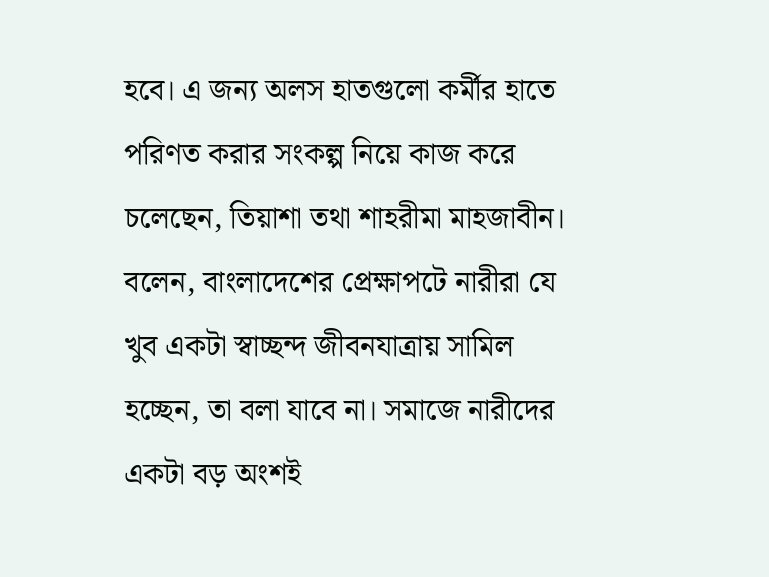হবে। এ জন্য অলস হাতগুলো কর্মীর হাতে পরিণত করার সংকল্প নিয়ে কাজ করে চলেছেন, তিয়াশা তথা শাহরীমা মাহজাবীন। বলেন, বাংলাদেশের প্রেক্ষাপটে নারীরা যে খুব একটা স্বাচ্ছন্দ জীবনযাত্রায় সামিল হচ্ছেন, তা বলা যাবে না। সমাজে নারীদের একটা বড় অংশই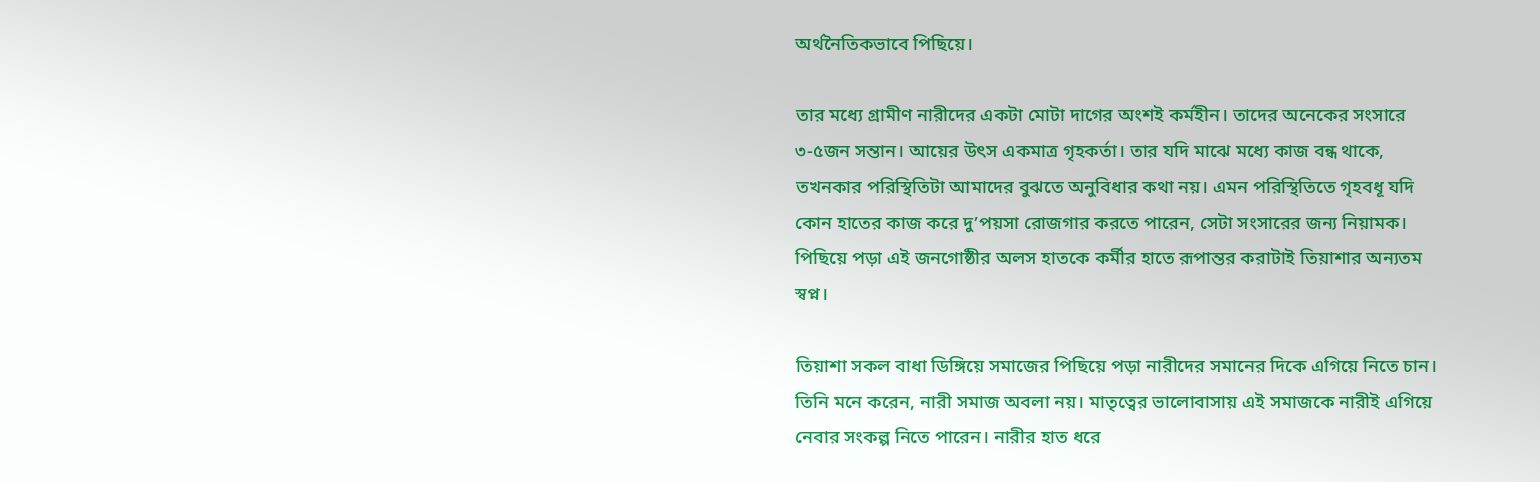অর্থনৈতিকভাবে পিছিয়ে।

তার মধ্যে গ্রামীণ নারীদের একটা মোটা দাগের অংশই কর্মহীন। তাদের অনেকের সংসারে ৩-৫জন সন্তান। আয়ের উৎস একমাত্র গৃহকর্তা। তার যদি মাঝে মধ্যে কাজ বন্ধ থাকে, তখনকার পরিস্থিতিটা আমাদের বুঝতে অনুবিধার কথা নয়। এমন পরিস্থিতিতে গৃহবধূ যদি কোন হাতের কাজ করে দু’পয়সা রোজগার করতে পারেন, সেটা সংসারের জন্য নিয়ামক। পিছিয়ে পড়া এই জনগোষ্ঠীর অলস হাতকে কর্মীর হাতে রূপান্তর করাটাই তিয়াশার অন্যতম স্বপ্ন।

তিয়াশা সকল বাধা ডিঙ্গিয়ে সমাজের পিছিয়ে পড়া নারীদের সমানের দিকে এগিয়ে নিতে চান। তিনি মনে করেন, নারী সমাজ অবলা নয়। মাতৃত্বের ভালোবাসায় এই সমাজকে নারীই এগিয়ে নেবার সংকল্প নিতে পারেন। নারীর হাত ধরে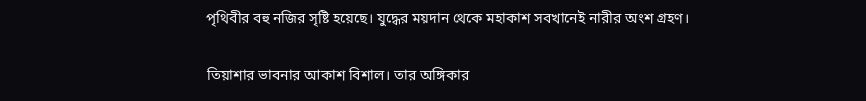পৃথিবীর বহু নজির সৃষ্টি হয়েছে। যুদ্ধের ময়দান থেকে মহাকাশ সবখানেই নারীর অংশ গ্রহণ।

তিয়াশার ভাবনার আকাশ বিশাল। তার অঙ্গিকার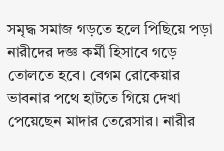সমৃদ্ধ সমাজ গড়তে হলে পিছিয়ে পড়া নারীদের দজ্ঞ কর্মী হিসাবে গড়ে তোলতে হবে। বেগম রোকেয়ার ভাবনার পথে হাটতে গিয়ে দেখা পেয়েছেন মাদার তেরেসার। নারীর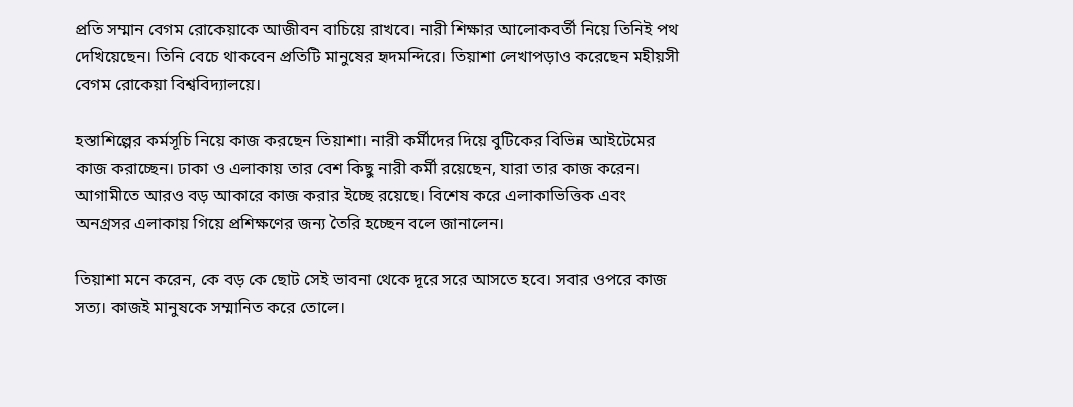প্রতি সম্মান বেগম রোকেয়াকে আজীবন বাচিয়ে রাখবে। নারী শিক্ষার আলোকবর্তী নিয়ে তিনিই পথ দেখিয়েছেন। তিনি বেচে থাকবেন প্রতিটি মানুষের হৃদমন্দিরে। তিয়াশা লেখাপড়াও করেছেন মহীয়সী বেগম রোকেয়া বিশ্ববিদ্যালয়ে।

হস্তাশিল্পের কর্মসূচি নিয়ে কাজ করছেন তিয়াশা। নারী কর্মীদের দিয়ে বুটিকের বিভিন্ন আইটেমের কাজ করাচ্ছেন। ঢাকা ও এলাকায় তার বেশ কিছু নারী কর্মী রয়েছেন, যারা তার কাজ করেন। আগামীতে আরও বড় আকারে কাজ করার ইচ্ছে রয়েছে। বিশেষ করে এলাকাভিত্তিক এবং অনগ্রসর এলাকায় গিয়ে প্রশিক্ষণের জন্য তৈরি হচ্ছেন বলে জানালেন।

তিয়াশা মনে করেন, কে বড় কে ছোট সেই ভাবনা থেকে দূরে সরে আসতে হবে। সবার ওপরে কাজ সত্য। কাজই মানুষকে সম্মানিত করে তোলে।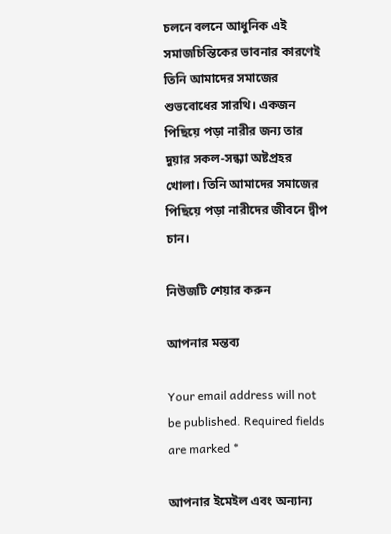চলনে বলনে আধুনিক এই সমাজচিন্তিকের ভাবনার কারণেই তিনি আমাদের সমাজের শুভবোধের সারথি। একজন পিছিয়ে পড়া নারীর জন্য তার দুয়ার সকল-সন্ধ্যা অষ্টপ্রহর খোলা। তিনি আমাদের সমাজের পিছিয়ে পড়া নারীদের জীবনে দ্বীপ চান।

নিউজটি শেয়ার করুন

আপনার মন্তব্য

Your email address will not be published. Required fields are marked *

আপনার ইমেইল এবং অন্যান্য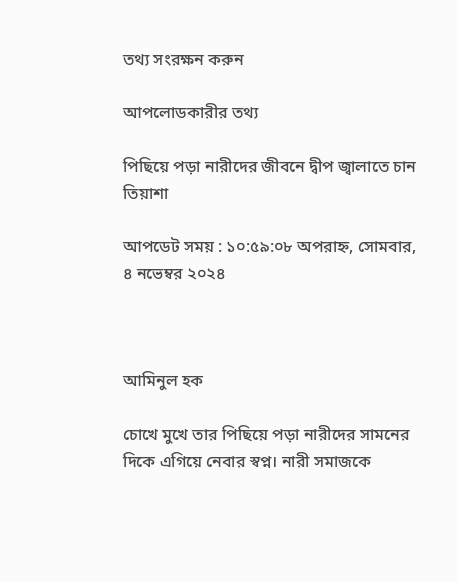তথ্য সংরক্ষন করুন

আপলোডকারীর তথ্য

পিছিয়ে পড়া নারীদের জীবনে দ্বীপ জ্বালাতে চান তিয়াশা

আপডেট সময় : ১০:৫৯:০৮ অপরাহ্ন, সোমবার, ৪ নভেম্বর ২০২৪



আমিনুল হক

চোখে মুখে তার পিছিয়ে পড়া নারীদের সামনের দিকে এগিয়ে নেবার স্বপ্ন। নারী সমাজকে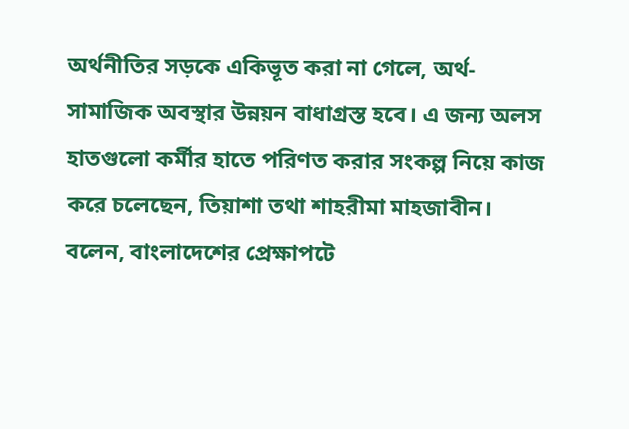অর্থনীতির সড়কে একিভূত করা না গেলে, অর্থ-সামাজিক অবস্থার উন্নয়ন বাধাগ্রস্ত হবে। এ জন্য অলস হাতগুলো কর্মীর হাতে পরিণত করার সংকল্প নিয়ে কাজ করে চলেছেন, তিয়াশা তথা শাহরীমা মাহজাবীন। বলেন, বাংলাদেশের প্রেক্ষাপটে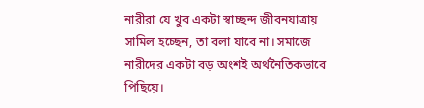নারীরা যে খুব একটা স্বাচ্ছন্দ জীবনযাত্রায় সামিল হচ্ছেন, তা বলা যাবে না। সমাজে নারীদের একটা বড় অংশই অর্থনৈতিকভাবে পিছিয়ে।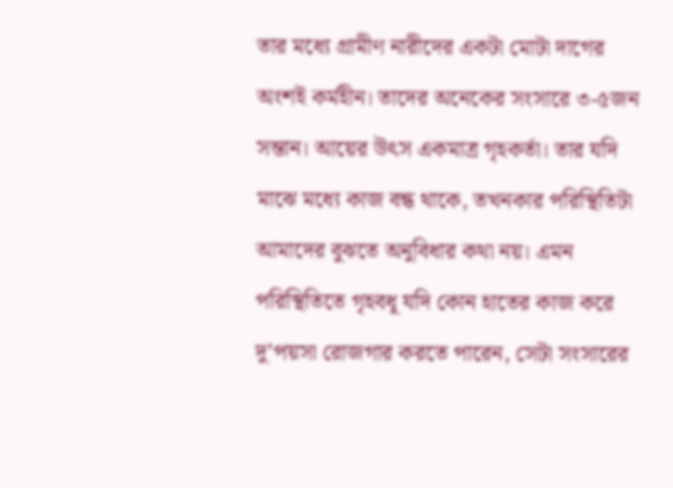তার মধ্যে গ্রামীণ নারীদের একটা মোটা দাগের অংশই কর্মহীন। তাদের অনেকের সংসারে ৩-৫জন সন্তান। আয়ের উৎস একমাত্র গৃহকর্তা। তার যদি মাঝে মধ্যে কাজ বন্ধ থাকে, তখনকার পরিস্থিতিটা আমাদের বুঝতে অনুবিধার কথা নয়। এমন পরিস্থিতিতে গৃহবধূ যদি কোন হাতের কাজ করে দু’পয়সা রোজগার করতে পারেন, সেটা সংসারের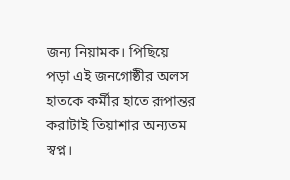জন্য নিয়ামক। পিছিয়ে পড়া এই জনগোষ্ঠীর অলস হাতকে কর্মীর হাতে রূপান্তর করাটাই তিয়াশার অন্যতম স্বপ্ন।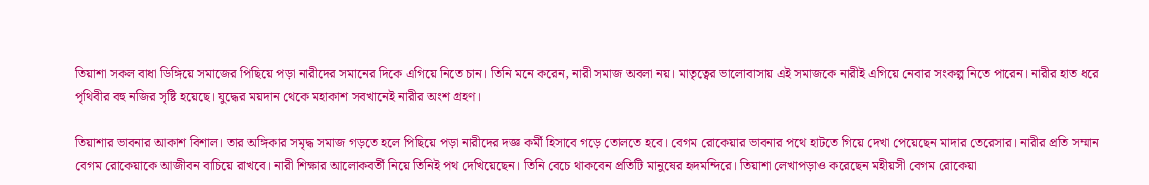তিয়াশা সকল বাধা ডিঙ্গিয়ে সমাজের পিছিয়ে পড়া নারীদের সমানের দিকে এগিয়ে নিতে চান। তিনি মনে করেন, নারী সমাজ অবলা নয়। মাতৃত্বের ভালোবাসায় এই সমাজকে নারীই এগিয়ে নেবার সংকল্প নিতে পারেন। নারীর হাত ধরে পৃথিবীর বহু নজির সৃষ্টি হয়েছে। যুদ্ধের ময়দান থেকে মহাকাশ সবখানেই নারীর অংশ গ্রহণ।

তিয়াশার ভাবনার আকাশ বিশাল। তার অঙ্গিকার সমৃদ্ধ সমাজ গড়তে হলে পিছিয়ে পড়া নারীদের দজ্ঞ কর্মী হিসাবে গড়ে তোলতে হবে। বেগম রোকেয়ার ভাবনার পথে হাটতে গিয়ে দেখা পেয়েছেন মাদার তেরেসার। নারীর প্রতি সম্মান বেগম রোকেয়াকে আজীবন বাচিয়ে রাখবে। নারী শিক্ষার আলোকবর্তী নিয়ে তিনিই পথ দেখিয়েছেন। তিনি বেচে থাকবেন প্রতিটি মানুষের হৃদমন্দিরে। তিয়াশা লেখাপড়াও করেছেন মহীয়সী বেগম রোকেয়া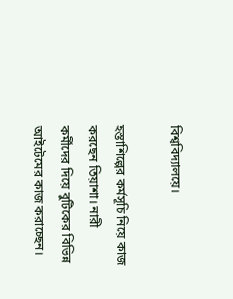বিশ্ববিদ্যালয়ে।

হস্তাশিল্পের কর্মসূচি নিয়ে কাজ করছেন তিয়াশা। নারী কর্মীদের দিয়ে বুটিকের বিভিন্ন আইটেমের কাজ করাচ্ছেন।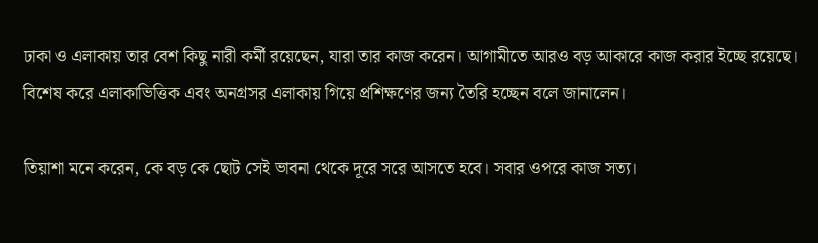ঢাকা ও এলাকায় তার বেশ কিছু নারী কর্মী রয়েছেন, যারা তার কাজ করেন। আগামীতে আরও বড় আকারে কাজ করার ইচ্ছে রয়েছে। বিশেষ করে এলাকাভিত্তিক এবং অনগ্রসর এলাকায় গিয়ে প্রশিক্ষণের জন্য তৈরি হচ্ছেন বলে জানালেন।

তিয়াশা মনে করেন, কে বড় কে ছোট সেই ভাবনা থেকে দূরে সরে আসতে হবে। সবার ওপরে কাজ সত্য।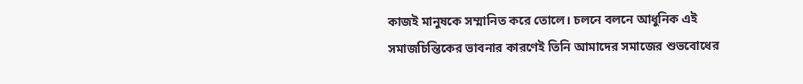কাজই মানুষকে সম্মানিত করে তোলে। চলনে বলনে আধুনিক এই সমাজচিন্তিকের ভাবনার কারণেই তিনি আমাদের সমাজের শুভবোধের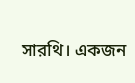সারথি। একজন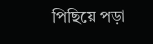পিছিয়ে পড়া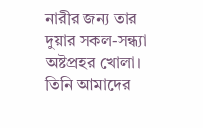নারীর জন্য তার দুয়ার সকল-সন্ধ্যা অষ্টপ্রহর খোলা। তিনি আমাদের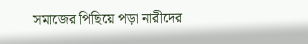সমাজের পিছিয়ে পড়া নারীদের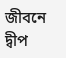জীবনে দ্বীপ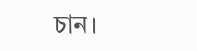চান।